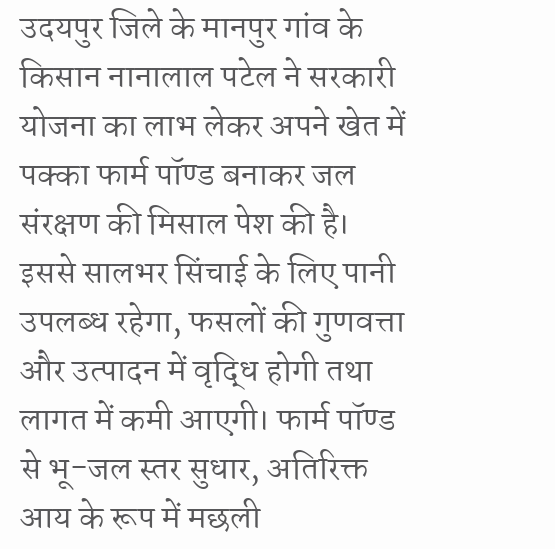उदयपुर जिले के मानपुर गांव के किसान नानालाल पटेल ने सरकारी योजना का लाभ लेकर अपने खेत में पक्का फार्म पॉण्ड बनाकर जल संरक्षण की मिसाल पेश की है। इससे सालभर सिंचाई के लिए पानी उपलब्ध रहेगा, फसलों की गुणवत्ता और उत्पादन में वृद्धि होगी तथा लागत में कमी आएगी। फार्म पॉण्ड से भू-जल स्तर सुधार, अतिरिक्त आय के रूप में मछली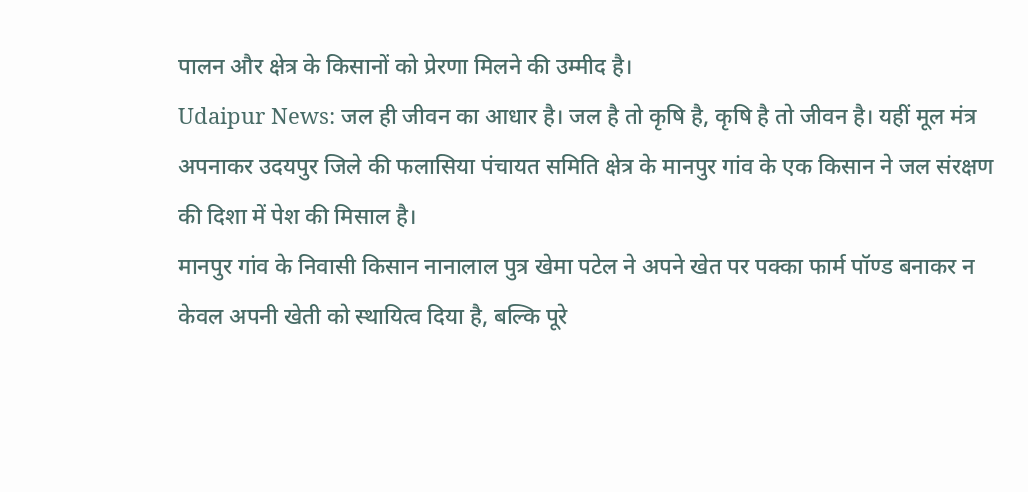पालन और क्षेत्र के किसानों को प्रेरणा मिलने की उम्मीद है।
Udaipur News: जल ही जीवन का आधार है। जल है तो कृषि है, कृषि है तो जीवन है। यहीं मूल मंत्र अपनाकर उदयपुर जिले की फलासिया पंचायत समिति क्षेत्र के मानपुर गांव के एक किसान ने जल संरक्षण की दिशा में पेश की मिसाल है।
मानपुर गांव के निवासी किसान नानालाल पुत्र खेमा पटेल ने अपने खेत पर पक्का फार्म पॉण्ड बनाकर न केवल अपनी खेती को स्थायित्व दिया है, बल्कि पूरे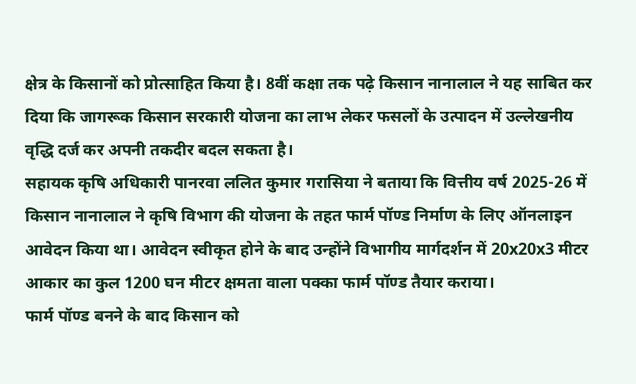क्षेत्र के किसानों को प्रोत्साहित किया है। 8वीं कक्षा तक पढ़े किसान नानालाल ने यह साबित कर दिया कि जागरूक किसान सरकारी योजना का लाभ लेकर फसलों के उत्पादन में उल्लेखनीय वृद्धि दर्ज कर अपनी तकदीर बदल सकता है।
सहायक कृषि अधिकारी पानरवा ललित कुमार गरासिया ने बताया कि वित्तीय वर्ष 2025-26 में किसान नानालाल ने कृषि विभाग की योजना के तहत फार्म पॉण्ड निर्माण के लिए ऑनलाइन आवेदन किया था। आवेदन स्वीकृत होने के बाद उन्होंने विभागीय मार्गदर्शन में 20x20x3 मीटर आकार का कुल 1200 घन मीटर क्षमता वाला पक्का फार्म पॉण्ड तैयार कराया।
फार्म पॉण्ड बनने के बाद किसान को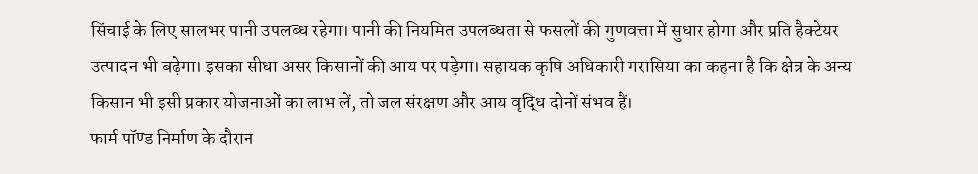सिंचाई के लिए सालभर पानी उपलब्ध रहेगा। पानी की नियमित उपलब्धता से फसलों की गुणवत्ता में सुधार होगा और प्रति हैक्टेयर उत्पादन भी बढ़ेगा। इसका सीधा असर किसानों की आय पर पड़ेगा। सहायक कृषि अधिकारी गरासिया का कहना है कि क्षेत्र के अन्य किसान भी इसी प्रकार योजनाओं का लाभ लें, तो जल संरक्षण और आय वृद्धि दोनों संभव हैं।
फार्म पॉण्ड निर्माण के दौरान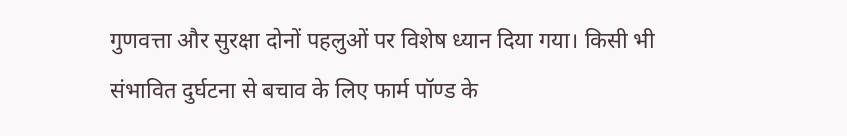गुणवत्ता और सुरक्षा दोनों पहलुओं पर विशेष ध्यान दिया गया। किसी भी संभावित दुर्घटना से बचाव के लिए फार्म पॉण्ड के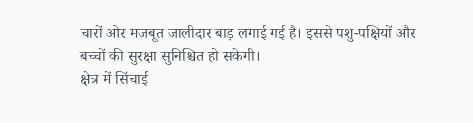चारों ओर मजबूत जालीदार बाड़ लगाई गई है। इससे पशु-पक्षियों और बच्चों की सुरक्षा सुनिश्चित हो सकेगी।
क्षेत्र में सिंचाई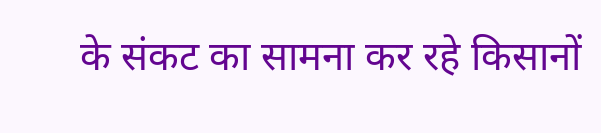के संकट का सामना कर रहे किसानों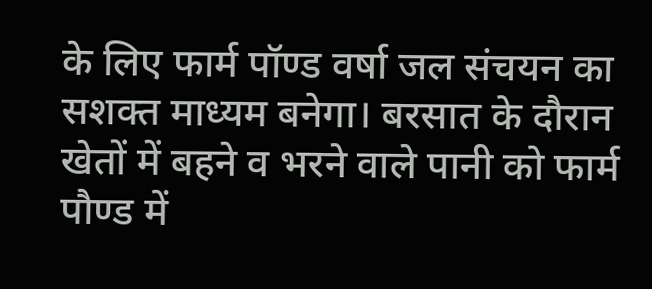के लिए फार्म पॉण्ड वर्षा जल संचयन का सशक्त माध्यम बनेगा। बरसात के दौरान खेतों में बहने व भरने वाले पानी को फार्म पौण्ड में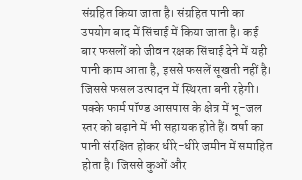संग्रहित किया जाता है। संग्रहित पानी का उपयोग बाद में सिंचाई में किया जाता है। कई बार फसलों को जीवन रक्षक सिंचाई देने में यही पानी काम आता है, इससे फसलें सूखती नहीं है। जिससे फसल उत्पादन में स्थिरता बनी रहेगी।
पक्के फार्म पॉण्ड आसपास के क्षेत्र में भू-जल स्तर को बढ़ाने में भी सहायक होते हैं। वर्षा का पानी संरक्षित होकर धीरे-धीरे जमीन में समाहित होता है। जिससे कुओं और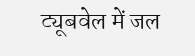ट्यूबवेल में जल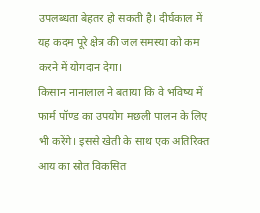उपलब्धता बेहतर हो सकती है। दीर्घकाल में यह कदम पूरे क्षेत्र की जल समस्या को कम करने में योगदान देगा।
किसान नानालाल ने बताया कि वे भविष्य में फार्म पॉण्ड का उपयोग मछली पालन के लिए भी करेंगे। इससे खेती के साथ एक अतिरिक्त आय का स्रोत विकसित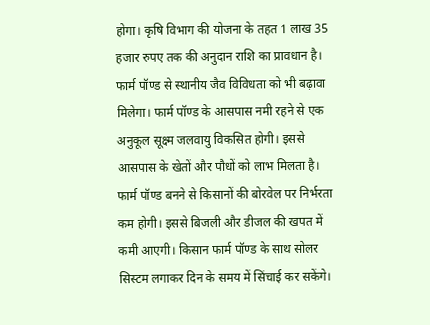होगा। कृषि विभाग की योजना के तहत 1 लाख 35 हजार रुपए तक की अनुदान राशि का प्रावधान है।
फार्म पॉण्ड से स्थानीय जैव विविधता को भी बढ़ावा मिलेगा। फार्म पॉण्ड के आसपास नमी रहने से एक अनुकूल सूक्ष्म जलवायु विकसित होगी। इससे आसपास के खेतों और पौधों को लाभ मिलता है।
फार्म पॉण्ड बनने से किसानों की बोरवेल पर निर्भरता कम होगी। इससे बिजली और डीजल की खपत में कमी आएगी। किसान फार्म पॉण्ड के साथ सोलर सिस्टम लगाकर दिन के समय में सिंचाई कर सकेंगे।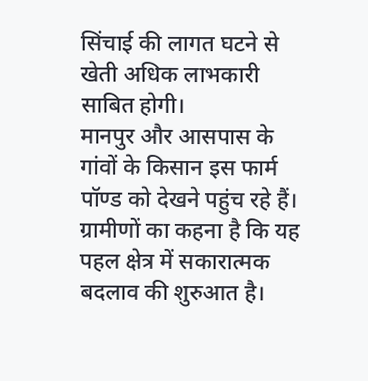सिंचाई की लागत घटने से खेती अधिक लाभकारी साबित होगी।
मानपुर और आसपास के गांवों के किसान इस फार्म पॉण्ड को देखने पहुंच रहे हैं। ग्रामीणों का कहना है कि यह पहल क्षेत्र में सकारात्मक बदलाव की शुरुआत है।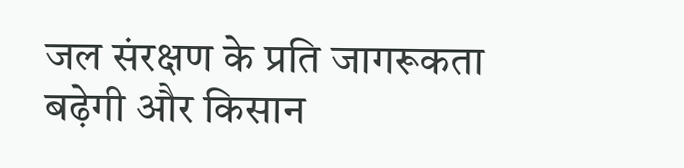जल संरक्षण के प्रति जागरूकता बढ़ेगी और किसान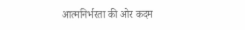आत्मनिर्भरता की ओर कदम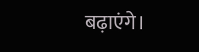बढ़ाएंगे।